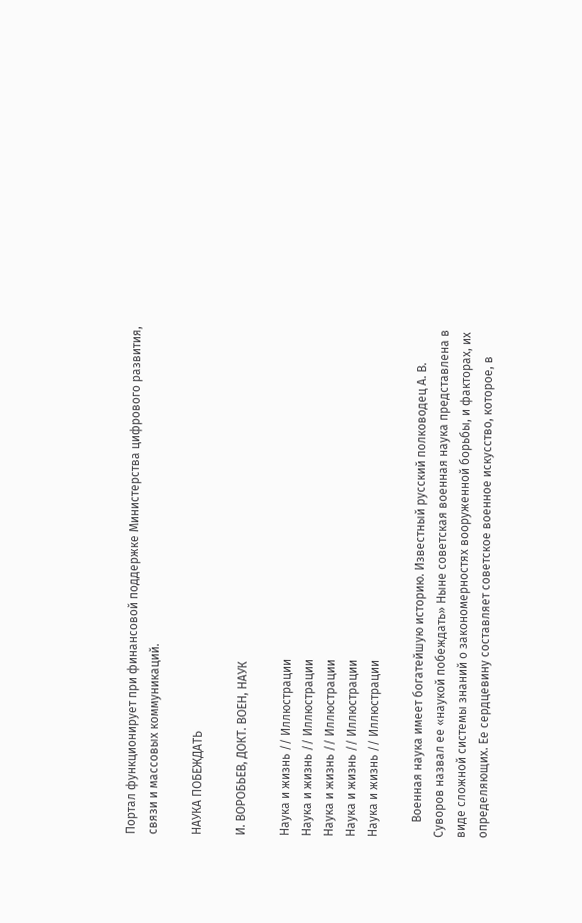Портал функционирует при финансовой поддержке Министерства цифрового развития, связи и массовых коммуникаций.

НАУКА ПОБЕЖДАТЬ

И. ВОРОБЬЕВ, ДОКТ. ВОЕН, НАУК

Наука и жизнь // Иллюстрации
Наука и жизнь // Иллюстрации
Наука и жизнь // Иллюстрации
Наука и жизнь // Иллюстрации
Наука и жизнь // Иллюстрации

     Военная наука имеет богатейшую историю. Известный русский полководец А. В. Суворов назвал ее «наукой побеждать» Ныне советская военная наука представлена в виде сложной системы знаний о закономерностях вооруженной борьбы, и факторах, их определяющих. Ее сердцевину составляет советское военное искусство, которое, в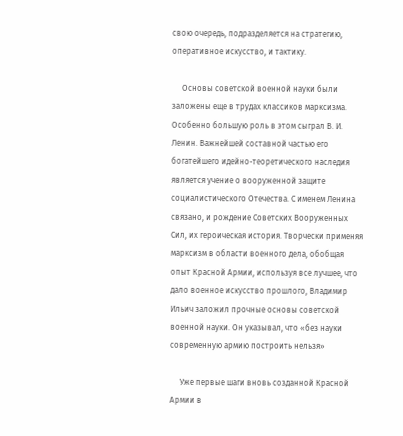свою очередь, подразделяется на стратегию, оперативное искусство, и тактику.

     Основы советской военной науки были заложены еще в трудах классиков марксизма. Особенно большую роль в этом сыграл В. И. Ленин. Важнейшей составной частью его богатейшего идейно-теоретического наследия является учение о вооруженной защите социалистического Отечества. С именем Ленина связано, и рождение Советских Вооруженных Сил, их героическая история. Творчески применяя марксизм в области военного дела, обобщая опыт Красной Армии, используя все лучшее, что дало военное искусство прошлого, Владимир Ильич заложил прочные основы советской военной науки. Он указывал, что «без науки современную армию построить нельзя»

     Уже первые шаги вновь созданной Красной Армии в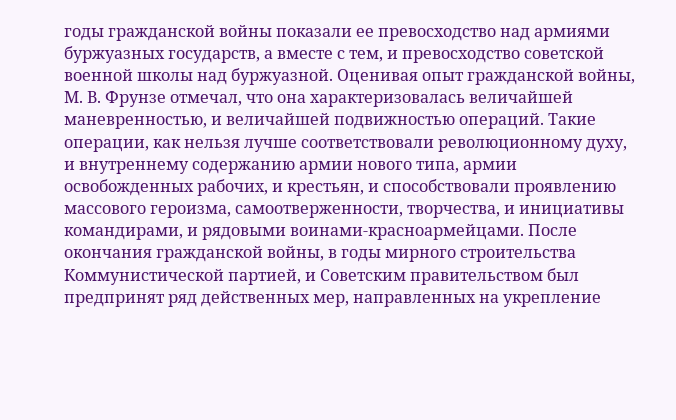годы гражданской войны показали ее превосходство над армиями буржуазных государств, а вместе с тем, и превосходство советской военной школы над буржуазной. Оценивая опыт гражданской войны, М. В. Фрунзе отмечал, что она характеризовалась величайшей маневренностью, и величайшей подвижностью операций. Такие операции, как нельзя лучше соответствовали революционному духу, и внутреннему содержанию армии нового типа, армии освобожденных рабочих, и крестьян, и способствовали проявлению массового героизма, самоотверженности, творчества, и инициативы командирами, и рядовыми воинами-красноармейцами. После окончания гражданской войны, в годы мирного строительства Коммунистической партией, и Советским правительством был предпринят ряд действенных мер, направленных на укрепление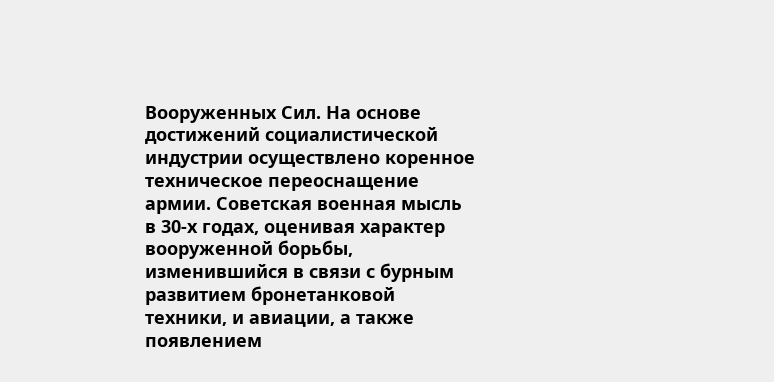Вооруженных Сил. На основе достижений социалистической индустрии осуществлено коренное техническое переоснащение армии. Советская военная мысль в 30-х годах, оценивая характер вооруженной борьбы, изменившийся в связи с бурным развитием бронетанковой техники, и авиации, а также появлением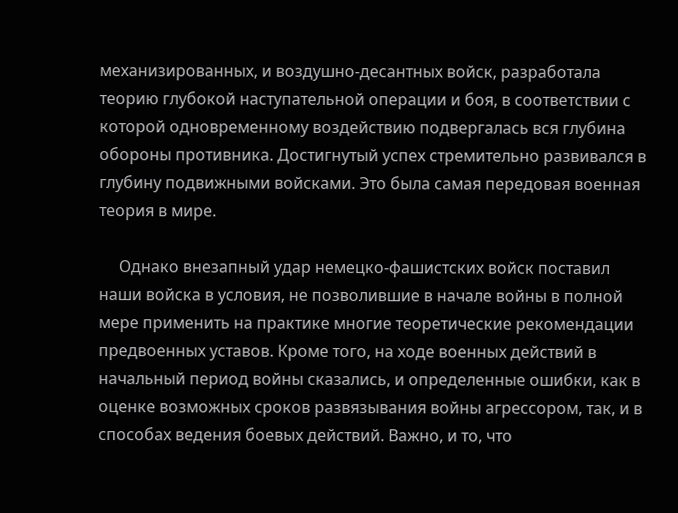механизированных, и воздушно-десантных войск, разработала теорию глубокой наступательной операции и боя, в соответствии с которой одновременному воздействию подвергалась вся глубина обороны противника. Достигнутый успех стремительно развивался в глубину подвижными войсками. Это была самая передовая военная теория в мире.

     Однако внезапный удар немецко-фашистских войск поставил наши войска в условия, не позволившие в начале войны в полной мере применить на практике многие теоретические рекомендации предвоенных уставов. Кроме того, на ходе военных действий в начальный период войны сказались, и определенные ошибки, как в оценке возможных сроков развязывания войны агрессором, так, и в способах ведения боевых действий. Важно, и то, что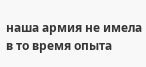наша армия не имела в то время опыта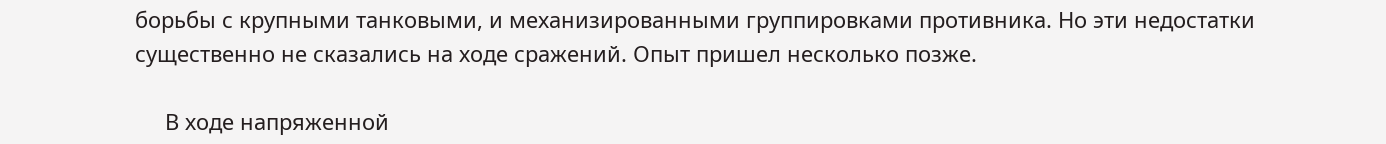борьбы с крупными танковыми, и механизированными группировками противника. Но эти недостатки существенно не сказались на ходе сражений. Опыт пришел несколько позже.

     В ходе напряженной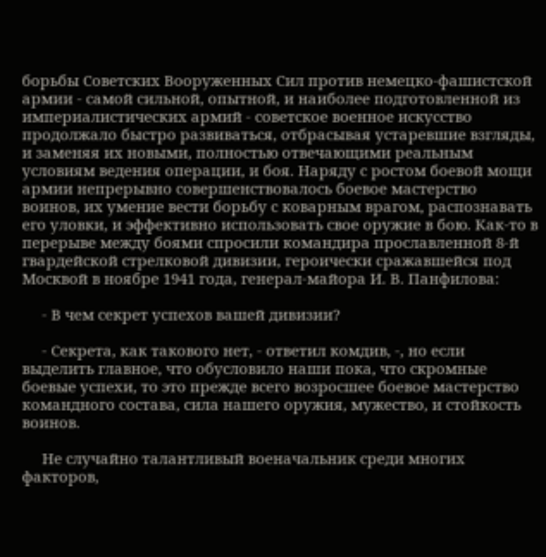борьбы Советских Вооруженных Сил против немецко-фашистской армии - самой сильной, опытной, и наиболее подготовленной из империалистических армий - советское военное искусство продолжало быстро развиваться, отбрасывая устаревшие взгляды, и заменяя их новыми, полностью отвечающими реальным условиям ведения операции, и боя. Наряду с ростом боевой мощи армии непрерывно совершенствовалось боевое мастерство воинов, их умение вести борьбу с коварным врагом, распознавать его уловки, и эффективно использовать свое оружие в бою. Как-то в перерыве между боями спросили командира прославленной 8-й гвардейской стрелковой дивизии, героически сражавшейся под Москвой в ноябре 1941 года, генерал-майора И. В. Панфилова:

     - В чем секрет успехов вашей дивизии?

     - Секрета, как такового нет, - ответил комдив, -, но если выделить главное, что обусловило наши пока, что скромные боевые успехи, то это прежде всего возросшее боевое мастерство командного состава, сила нашего оружия, мужество, и стойкость воинов.

     Не случайно талантливый военачальник среди многих факторов,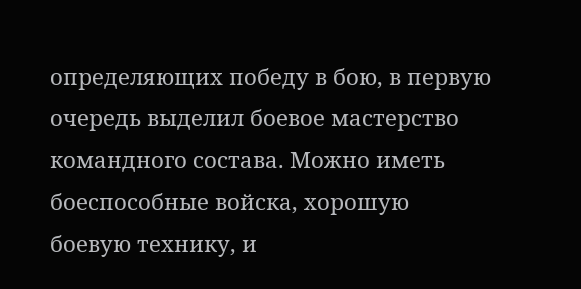определяющих победу в бою, в первую очередь выделил боевое мастерство командного состава. Можно иметь боеспособные войска, хорошую боевую технику, и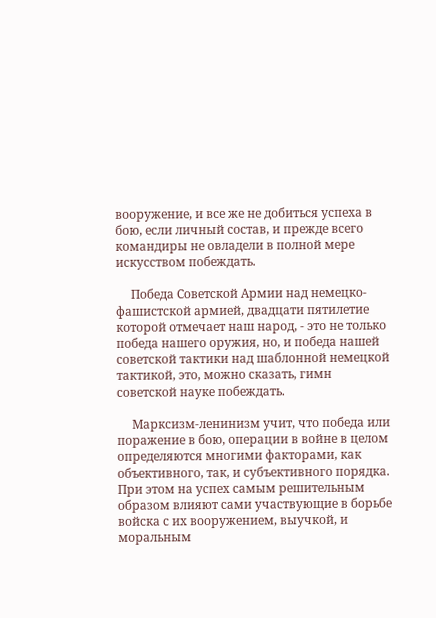вооружение, и все же не добиться успеха в бою, если личный состав, и прежде всего командиры не овладели в полной мере искусством побеждать.

     Победа Советской Армии над немецко-фашистской армией, двадцати пятилетие которой отмечает наш народ, - это не только победа нашего оружия, но, и победа нашей советской тактики над шаблонной немецкой тактикой, это, можно сказать, гимн советской науке побеждать.

     Марксизм-ленинизм учит, что победа или поражение в бою, операции в войне в целом определяются многими факторами, как объективного, так, и субъективного порядка. При этом на успех самым решительным образом влияют сами участвующие в борьбе войска с их вооружением, выучкой, и моральным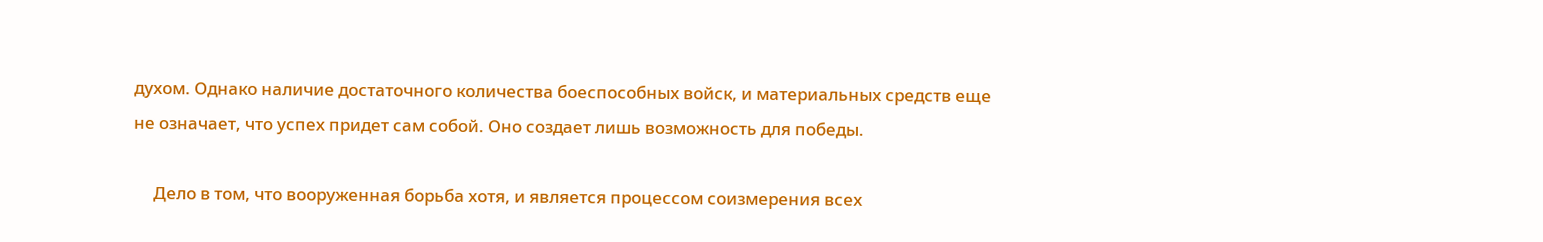духом. Однако наличие достаточного количества боеспособных войск, и материальных средств еще не означает, что успех придет сам собой. Оно создает лишь возможность для победы.

     Дело в том, что вооруженная борьба хотя, и является процессом соизмерения всех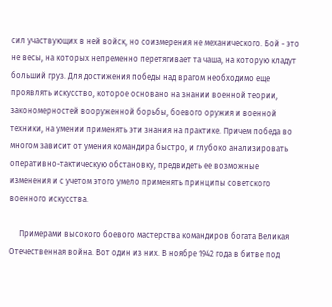сил участвующих в ней войск, но соизмерения не механического. Бой - это не весы, на которых непременно перетягивает та чаша, на которую кладут больший груз. Для достижения победы над врагом необходимо еще проявлять искусство, которое основано на знании военной теории, закономерностей вооруженной борьбы, боевого оружия и военной техники, на умении применять эти знания на практике. Причем победа во многом зависит от умения командира быстро, и глубоко анализировать оперативно-тактическую обстановку, предвидеть ее возможные изменения и с учетом этого умело применять принципы советского военного искусства.

     Примерами высокого боевого мастерства командиров богата Великая Отечественная война. Вот один из них. В ноябре 1942 года в битве под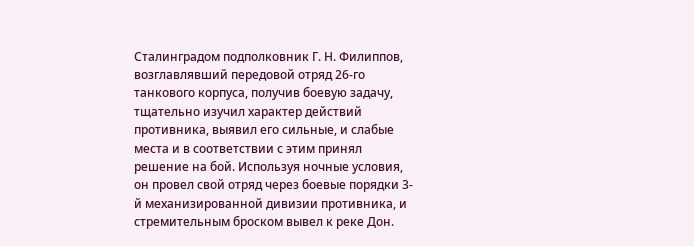Сталинградом подполковник Г. Н. Филиппов, возглавлявший передовой отряд 26-го танкового корпуса, получив боевую задачу, тщательно изучил характер действий противника, выявил его сильные, и слабые места и в соответствии с этим принял решение на бой. Используя ночные условия, он провел свой отряд через боевые порядки 3-й механизированной дивизии противника, и стремительным броском вывел к реке Дон.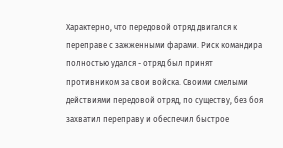Характерно, что передовой отряд двигался к переправе с зажженными фарами. Риск командира полностью удался - отряд был принят противником за свои войска. Своими смелыми действиями передовой отряд, по существу, без боя захватил переправу и обеспечил быстрое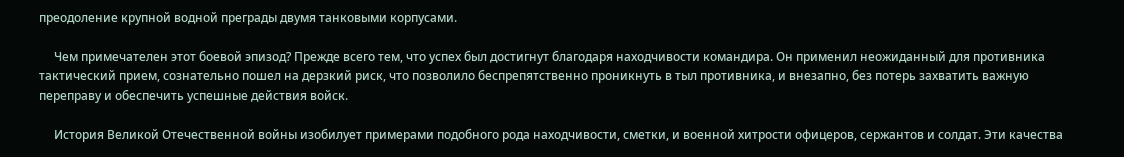преодоление крупной водной преграды двумя танковыми корпусами.

     Чем примечателен этот боевой эпизод? Прежде всего тем, что успех был достигнут благодаря находчивости командира. Он применил неожиданный для противника тактический прием, сознательно пошел на дерзкий риск, что позволило беспрепятственно проникнуть в тыл противника, и внезапно, без потерь захватить важную переправу и обеспечить успешные действия войск.

     История Великой Отечественной войны изобилует примерами подобного рода находчивости, сметки, и военной хитрости офицеров, сержантов и солдат. Эти качества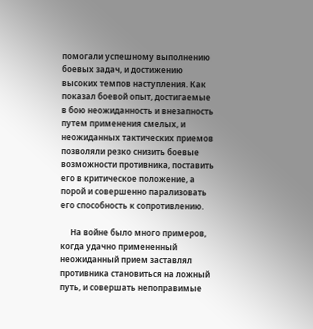помогали успешному выполнению боевых задач, и достижению высоких темпов наступления. Как показал боевой опыт, достигаемые в бою неожиданность и внезапность путем применения смелых, и неожиданных тактических приемов позволяли резко снизить боевые возможности противника, поставить его в критическое положение, а порой и совершенно парализовать его способность к сопротивлению.

     На войне было много примеров, когда удачно примененный неожиданный прием заставлял противника становиться на ложный путь, и совершать непоправимые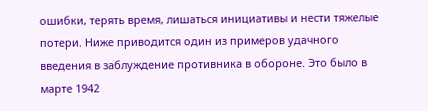ошибки, терять время, лишаться инициативы и нести тяжелые потери. Ниже приводится один из примеров удачного введения в заблуждение противника в обороне. Это было в марте 1942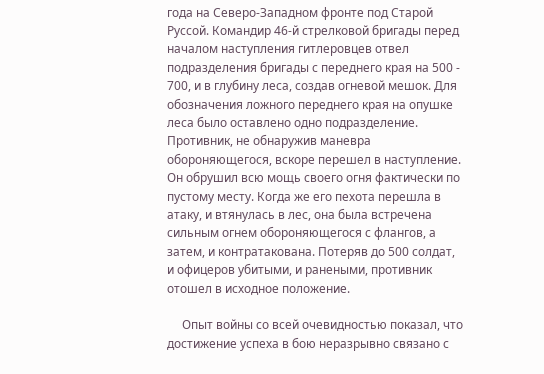года на Северо-Западном фронте под Старой Руссой. Командир 46-й стрелковой бригады перед началом наступления гитлеровцев отвел подразделения бригады с переднего края на 500 - 700, и в глубину леса, создав огневой мешок. Для обозначения ложного переднего края на опушке леса было оставлено одно подразделение. Противник, не обнаружив маневра обороняющегося, вскоре перешел в наступление. Он обрушил всю мощь своего огня фактически по пустому месту. Когда же его пехота перешла в атаку, и втянулась в лес, она была встречена сильным огнем обороняющегося с флангов, а затем, и контратакована. Потеряв до 500 солдат, и офицеров убитыми, и ранеными, противник отошел в исходное положение.

     Опыт войны со всей очевидностью показал, что достижение успеха в бою неразрывно связано с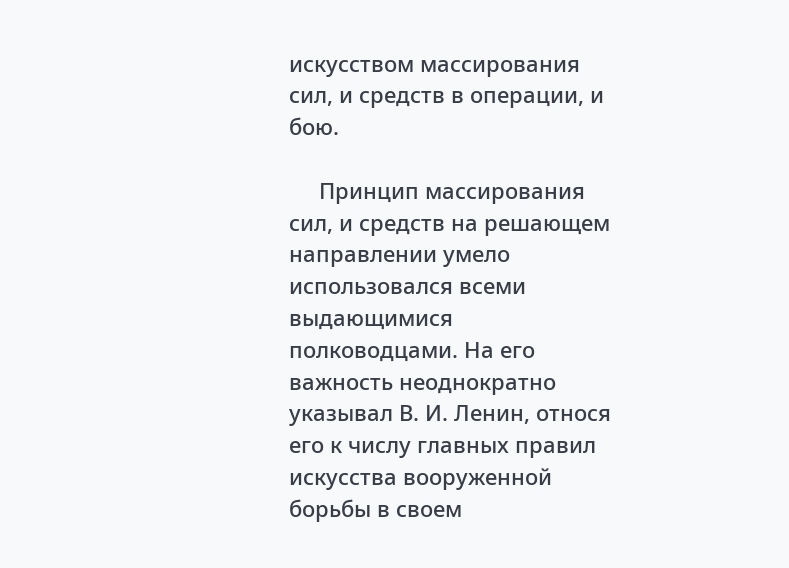искусством массирования сил, и средств в операции, и бою.

     Принцип массирования сил, и средств на решающем направлении умело использовался всеми выдающимися полководцами. На его важность неоднократно указывал В. И. Ленин, относя его к числу главных правил искусства вооруженной борьбы в своем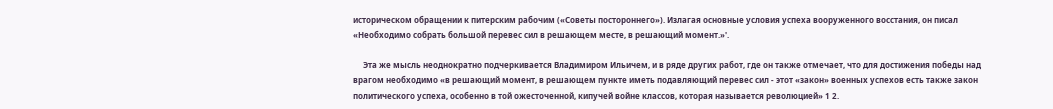историческом обращении к питерским рабочим («Советы постороннего»). Излагая основные условия успеха вооруженного восстания, он писал «Необходимо собрать большой перевес сил в решающем месте, в решающий момент.»'.

     Эта же мысль неоднократно подчеркивается Владимиром Ильичем, и в ряде других работ, где он также отмечает, что для достижения победы над врагом необходимо «в решающий момент, в решающем пункте иметь подавляющий перевес сил - этот «закон» военных успехов есть также закон политического успеха, особенно в той ожесточенной, кипучей войне классов, которая называется революцией» 1 2.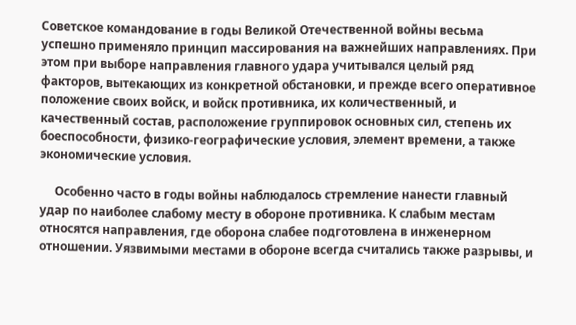Советское командование в годы Великой Отечественной войны весьма успешно применяло принцип массирования на важнейших направлениях. При этом при выборе направления главного удара учитывался целый ряд факторов, вытекающих из конкретной обстановки, и прежде всего оперативное положение своих войск, и войск противника, их количественный, и качественный состав, расположение группировок основных сил, степень их боеспособности, физико-географические условия, элемент времени, а также экономические условия.

     Особенно часто в годы войны наблюдалось стремление нанести главный удар по наиболее слабому месту в обороне противника. К слабым местам относятся направления, где оборона слабее подготовлена в инженерном отношении. Уязвимыми местами в обороне всегда считались также разрывы, и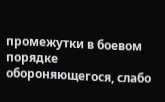промежутки в боевом порядке обороняющегося, слабо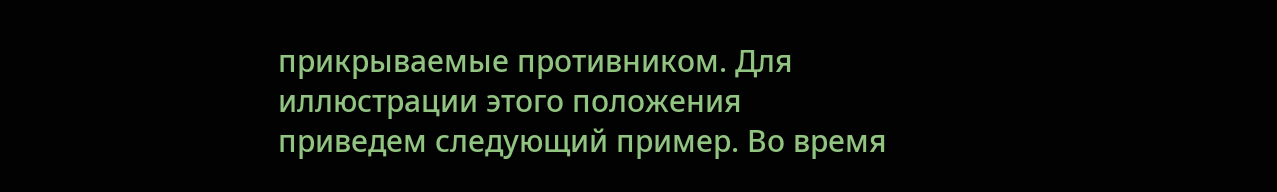прикрываемые противником. Для иллюстрации этого положения приведем следующий пример. Во время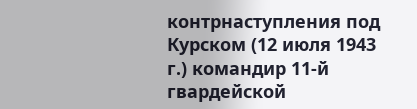контрнаступления под Курском (12 июля 1943 г.) командир 11-й гвардейской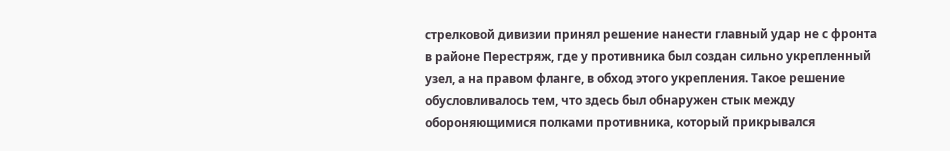стрелковой дивизии принял решение нанести главный удар не с фронта в районе Перестряж, где у противника был создан сильно укрепленный узел, а на правом фланге, в обход этого укрепления. Такое решение обусловливалось тем, что здесь был обнаружен стык между обороняющимися полками противника, который прикрывался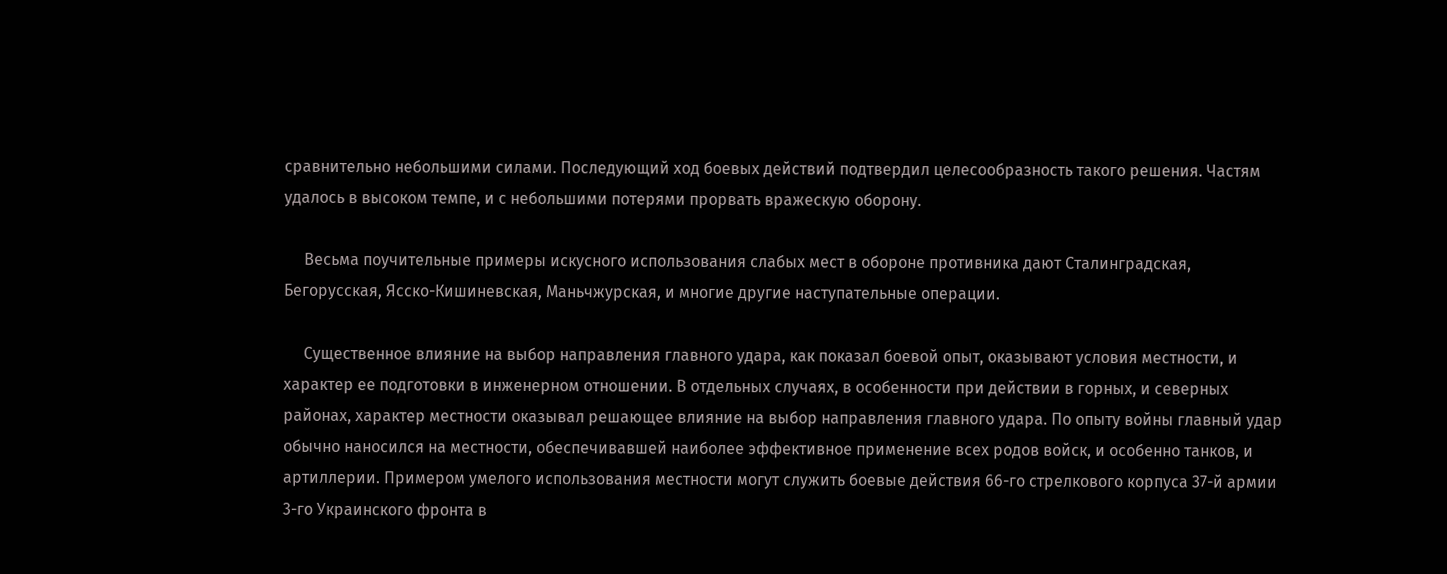сравнительно небольшими силами. Последующий ход боевых действий подтвердил целесообразность такого решения. Частям удалось в высоком темпе, и с небольшими потерями прорвать вражескую оборону.

     Весьма поучительные примеры искусного использования слабых мест в обороне противника дают Сталинградская, Бегорусская, Ясско-Кишиневская, Маньчжурская, и многие другие наступательные операции.

     Существенное влияние на выбор направления главного удара, как показал боевой опыт, оказывают условия местности, и характер ее подготовки в инженерном отношении. В отдельных случаях, в особенности при действии в горных, и северных районах, характер местности оказывал решающее влияние на выбор направления главного удара. По опыту войны главный удар обычно наносился на местности, обеспечивавшей наиболее эффективное применение всех родов войск, и особенно танков, и артиллерии. Примером умелого использования местности могут служить боевые действия 66-го стрелкового корпуса 37-й армии 3-го Украинского фронта в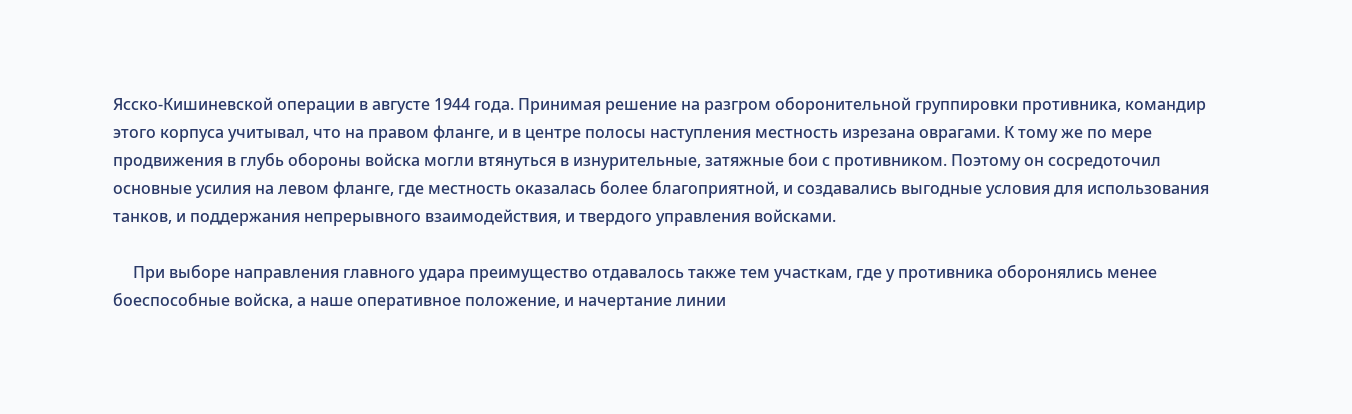Ясско-Кишиневской операции в августе 1944 года. Принимая решение на разгром оборонительной группировки противника, командир этого корпуса учитывал, что на правом фланге, и в центре полосы наступления местность изрезана оврагами. К тому же по мере продвижения в глубь обороны войска могли втянуться в изнурительные, затяжные бои с противником. Поэтому он сосредоточил основные усилия на левом фланге, где местность оказалась более благоприятной, и создавались выгодные условия для использования танков, и поддержания непрерывного взаимодействия, и твердого управления войсками.

     При выборе направления главного удара преимущество отдавалось также тем участкам, где у противника оборонялись менее боеспособные войска, а наше оперативное положение, и начертание линии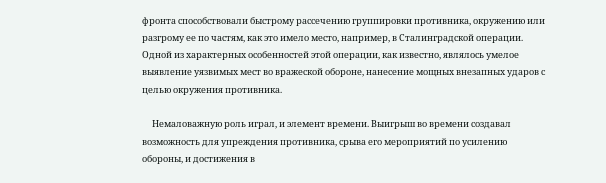фронта способствовали быстрому рассечению группировки противника, окружению или разгрому ее по частям, как это имело место, например, в Сталинградской операции. Одной из характерных особенностей этой операции, как известно, являлось умелое выявление уязвимых мест во вражеской обороне, нанесение мощных внезапных ударов с целью окружения противника.

     Немаловажную роль играл, и элемент времени. Выигрыш во времени создавал возможность для упреждения противника, срыва его мероприятий по усилению обороны, и достижения в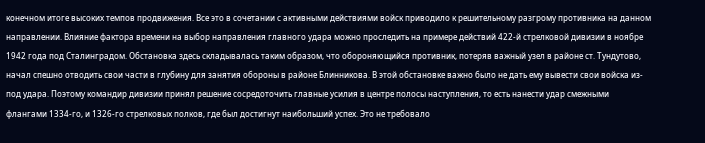конечном итоге высоких темпов продвижения. Все это в сочетании с активными действиями войск приводило к решительному разгрому противника на данном направлении. Влияние фактора времени на выбор направления главного удара можно проследить на примере действий 422-й стрелковой дивизии в ноябре 1942 года под Сталинградом. Обстановка здесь складывалась таким образом, что обороняющийся противник, потеряв важный узел в районе ст. Тундутово, начал спешно отводить свои части в глубину для занятия обороны в районе Блинникова. В этой обстановке важно было не дать ему вывести свои войска из-под удара. Поэтому командир дивизии принял решение сосредоточить главные усилия в центре полосы наступления, то есть нанести удар смежными флангами 1334-го, и 1326-го стрелковых полков, где был достигнут наибольший успех. Это не требовало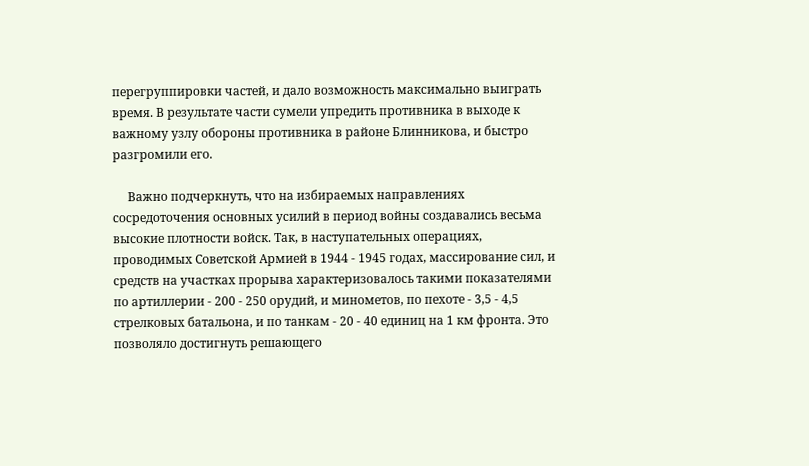перегруппировки частей, и дало возможность максимально выиграть время. В результате части сумели упредить противника в выходе к важному узлу обороны противника в районе Блинникова, и быстро разгромили его.

     Важно подчеркнуть, что на избираемых направлениях сосредоточения основных усилий в период войны создавались весьма высокие плотности войск. Так, в наступательных операциях, проводимых Советской Армией в 1944 - 1945 годах, массирование сил, и средств на участках прорыва характеризовалось такими показателями по артиллерии - 200 - 250 орудий, и минометов, по пехоте - 3,5 - 4,5 стрелковых батальона, и по танкам - 20 - 40 единиц на 1 км фронта. Это позволяло достигнуть решающего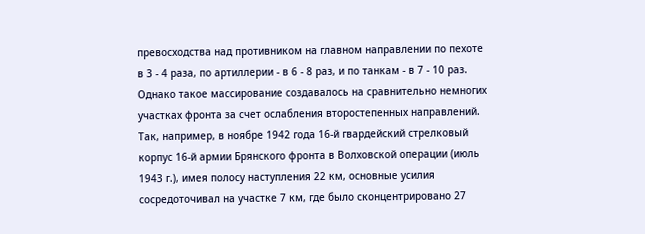превосходства над противником на главном направлении по пехоте в 3 - 4 раза, по артиллерии - в 6 - 8 раз, и по танкам - в 7 - 10 раз. Однако такое массирование создавалось на сравнительно немногих участках фронта за счет ослабления второстепенных направлений. Так, например, в ноябре 1942 года 16-й гвардейский стрелковый корпус 16-й армии Брянского фронта в Волховской операции (июль 1943 г.), имея полосу наступления 22 км, основные усилия сосредоточивал на участке 7 км, где было сконцентрировано 27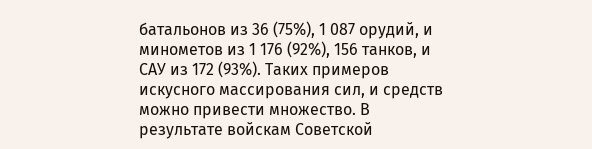батальонов из 36 (75%), 1 087 орудий, и минометов из 1 176 (92%), 156 танков, и САУ из 172 (93%). Таких примеров искусного массирования сил, и средств можно привести множество. В результате войскам Советской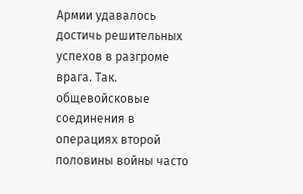Армии удавалось достичь решительных успехов в разгроме врага. Так. общевойсковые соединения в операциях второй половины войны часто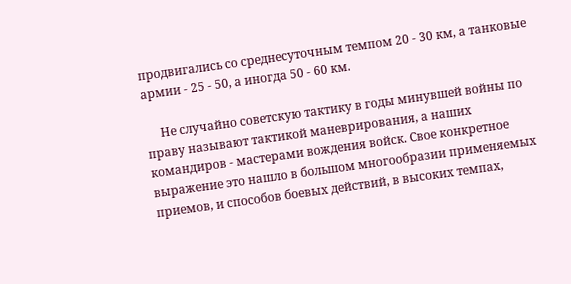продвигались со среднесуточным темпом 20 - 30 км, а танковые армии - 25 - 50, а иногда 50 - 60 км.

     Не случайно советскую тактику в годы минувшей войны по праву называют тактикой маневрирования, а наших командиров - мастерами вождения войск. Свое конкретное выражение это нашло в большом многообразии применяемых приемов, и способов боевых действий, в высоких темпах,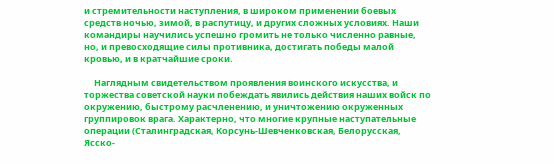и стремительности наступления, в широком применении боевых средств ночью, зимой, в распутицу, и других сложных условиях. Наши командиры научились успешно громить не только численно равные, но, и превосходящие силы противника, достигать победы малой кровью, и в кратчайшие сроки.

     Наглядным свидетельством проявления воинского искусства, и торжества советской науки побеждать явились действия наших войск по окружению, быстрому расчленению, и уничтожению окруженных группировок врага. Характерно, что многие крупные наступательные операции (Сталинградская, Корсунь-Шевченковская, Белорусская, Ясско-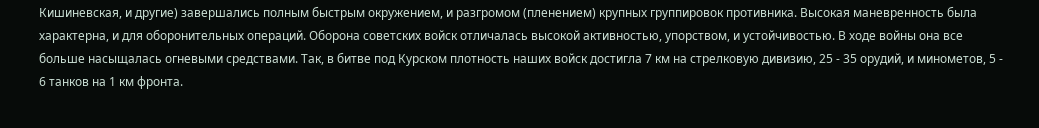Кишиневская, и другие) завершались полным быстрым окружением, и разгромом (пленением) крупных группировок противника. Высокая маневренность была характерна, и для оборонительных операций. Оборона советских войск отличалась высокой активностью, упорством, и устойчивостью. В ходе войны она все больше насыщалась огневыми средствами. Так, в битве под Курском плотность наших войск достигла 7 км на стрелковую дивизию, 25 - 35 орудий, и минометов, 5 - 6 танков на 1 км фронта.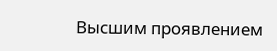Высшим проявлением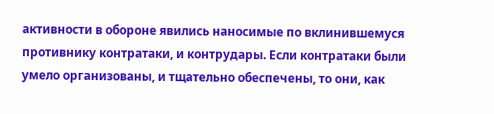активности в обороне явились наносимые по вклинившемуся противнику контратаки, и контрудары. Если контратаки были умело организованы, и тщательно обеспечены, то они, как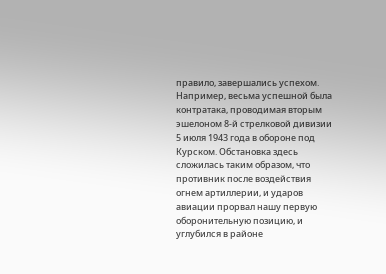правило, завершались успехом. Например, весьма успешной была контратака, проводимая вторым эшелоном 8-й стрелковой дивизии 5 июля 1943 года в обороне под Курском. Обстановка здесь сложилась таким образом, что противник после воздействия огнем артиллерии, и ударов авиации прорвал нашу первую оборонительную позицию, и углубился в районе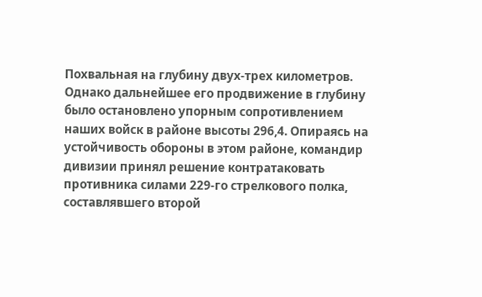Похвальная на глубину двух-трех километров. Однако дальнейшее его продвижение в глубину было остановлено упорным сопротивлением наших войск в районе высоты 296,4. Опираясь на устойчивость обороны в этом районе, командир дивизии принял решение контратаковать противника силами 229-го стрелкового полка, составлявшего второй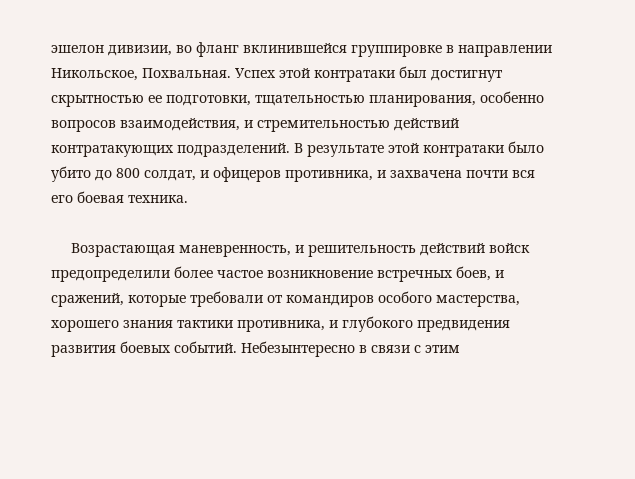эшелон дивизии, во фланг вклинившейся группировке в направлении Никольское, Похвальная. Успех этой контратаки был достигнут скрытностью ее подготовки, тщательностью планирования, особенно вопросов взаимодействия, и стремительностью действий контратакующих подразделений. В результате этой контратаки было убито до 800 солдат, и офицеров противника, и захвачена почти вся его боевая техника.

     Возрастающая маневренность, и решительность действий войск предопределили более частое возникновение встречных боев, и сражений, которые требовали от командиров особого мастерства, хорошего знания тактики противника, и глубокого предвидения развития боевых событий. Небезынтересно в связи с этим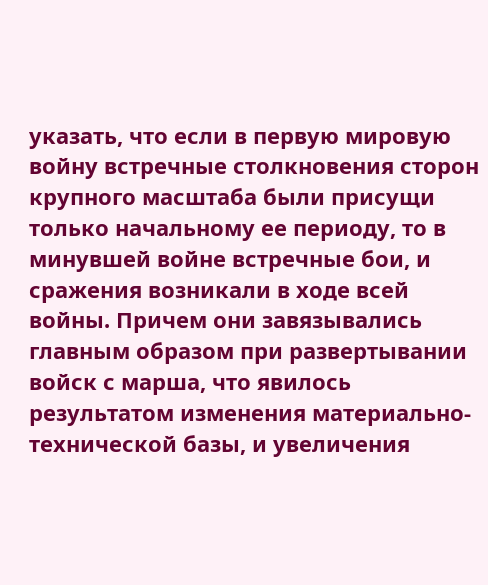указать, что если в первую мировую войну встречные столкновения сторон крупного масштаба были присущи только начальному ее периоду, то в минувшей войне встречные бои, и сражения возникали в ходе всей войны. Причем они завязывались главным образом при развертывании войск с марша, что явилось результатом изменения материально-технической базы, и увеличения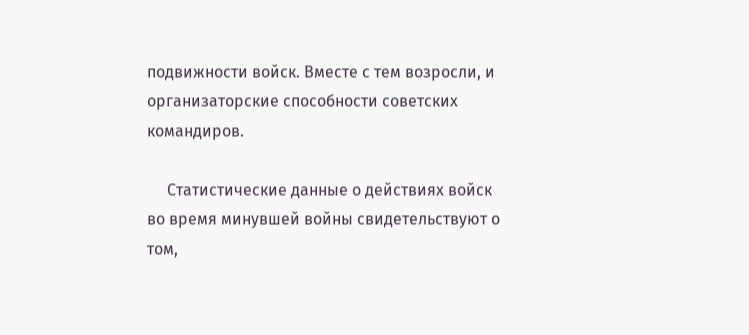подвижности войск. Вместе с тем возросли, и организаторские способности советских командиров.

     Статистические данные о действиях войск во время минувшей войны свидетельствуют о том,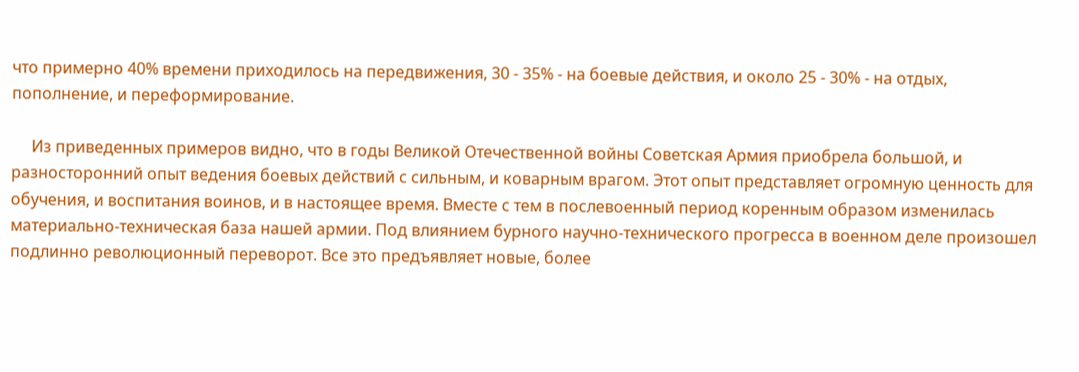что примерно 40% времени приходилось на передвижения, 30 - 35% - на боевые действия, и около 25 - 30% - на отдых, пополнение, и переформирование.

     Из приведенных примеров видно, что в годы Великой Отечественной войны Советская Армия приобрела большой, и разносторонний опыт ведения боевых действий с сильным, и коварным врагом. Этот опыт представляет огромную ценность для обучения, и воспитания воинов, и в настоящее время. Вместе с тем в послевоенный период коренным образом изменилась материально-техническая база нашей армии. Под влиянием бурного научно-технического прогресса в военном деле произошел подлинно революционный переворот. Все это предъявляет новые, более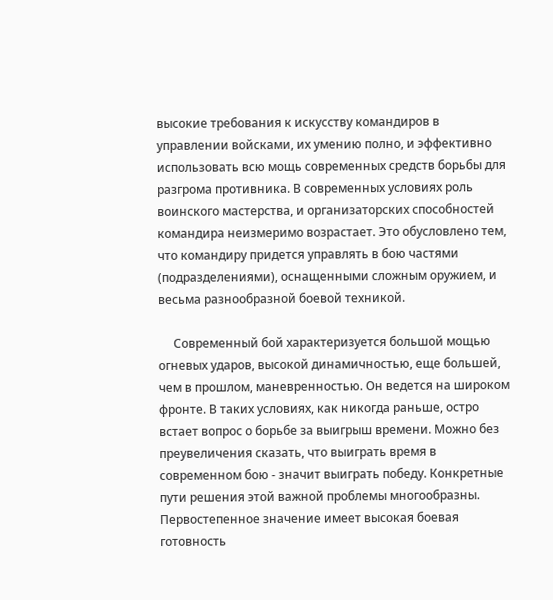высокие требования к искусству командиров в управлении войсками, их умению полно, и эффективно использовать всю мощь современных средств борьбы для разгрома противника. В современных условиях роль воинского мастерства, и организаторских способностей командира неизмеримо возрастает. Это обусловлено тем, что командиру придется управлять в бою частями (подразделениями), оснащенными сложным оружием, и весьма разнообразной боевой техникой.

     Современный бой характеризуется большой мощью огневых ударов, высокой динамичностью, еще большей, чем в прошлом, маневренностью. Он ведется на широком фронте. В таких условиях, как никогда раньше, остро встает вопрос о борьбе за выигрыш времени. Можно без преувеличения сказать, что выиграть время в современном бою - значит выиграть победу. Конкретные пути решения этой важной проблемы многообразны. Первостепенное значение имеет высокая боевая готовность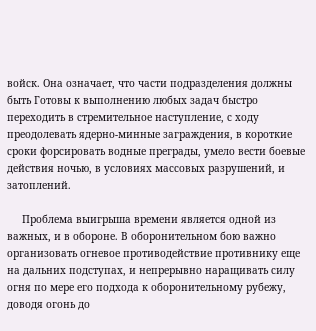войск. Она означает, что части подразделения должны быть Готовы к выполнению любых задач быстро переходить в стремительное наступление, с ходу преодолевать ядерно-минные заграждения, в короткие сроки форсировать водные преграды, умело вести боевые действия ночью, в условиях массовых разрушений, и затоплений.

     Проблема выигрыша времени является одной из важных, и в обороне. В оборонительном бою важно организовать огневое противодействие противнику еще на дальних подступах, и непрерывно наращивать силу огня по мере его подхода к оборонительному рубежу, доводя огонь до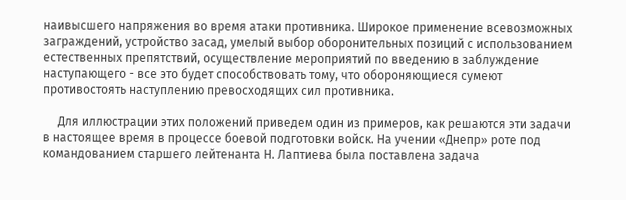наивысшего напряжения во время атаки противника. Широкое применение всевозможных заграждений, устройство засад, умелый выбор оборонительных позиций с использованием естественных препятствий, осуществление мероприятий по введению в заблуждение наступающего - все это будет способствовать тому, что обороняющиеся сумеют противостоять наступлению превосходящих сил противника.

     Для иллюстрации этих положений приведем один из примеров, как решаются эти задачи в настоящее время в процессе боевой подготовки войск. На учении «Днепр» роте под командованием старшего лейтенанта Н. Лаптиева была поставлена задача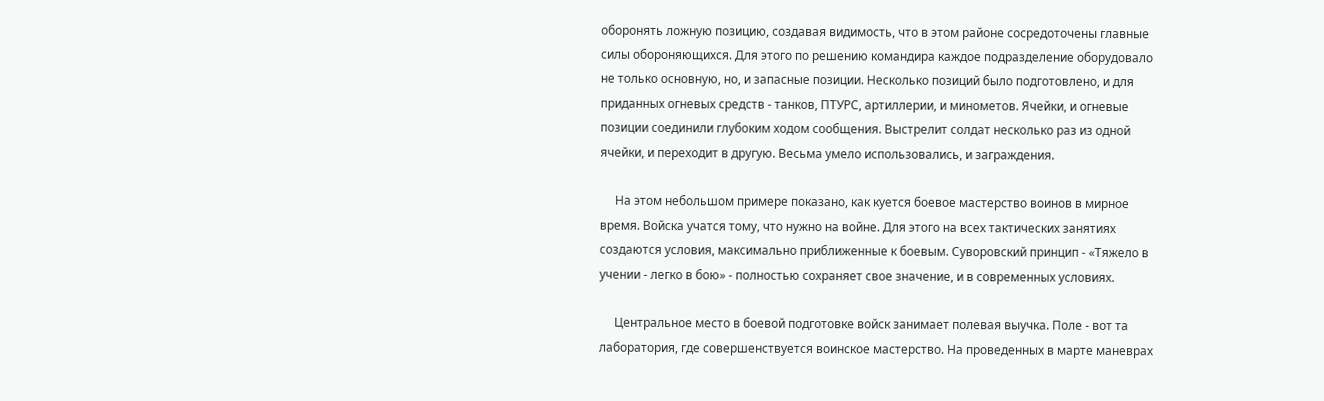оборонять ложную позицию, создавая видимость, что в этом районе сосредоточены главные силы обороняющихся. Для этого по решению командира каждое подразделение оборудовало не только основную, но, и запасные позиции. Несколько позиций было подготовлено, и для приданных огневых средств - танков, ПТУРС, артиллерии, и минометов. Ячейки, и огневые позиции соединили глубоким ходом сообщения. Выстрелит солдат несколько раз из одной ячейки, и переходит в другую. Весьма умело использовались, и заграждения.

     На этом небольшом примере показано, как куется боевое мастерство воинов в мирное время. Войска учатся тому, что нужно на войне. Для этого на всех тактических занятиях создаются условия, максимально приближенные к боевым. Суворовский принцип - «Тяжело в учении - легко в бою» - полностью сохраняет свое значение, и в современных условиях.

     Центральное место в боевой подготовке войск занимает полевая выучка. Поле - вот та лаборатория, где совершенствуется воинское мастерство. На проведенных в марте маневрах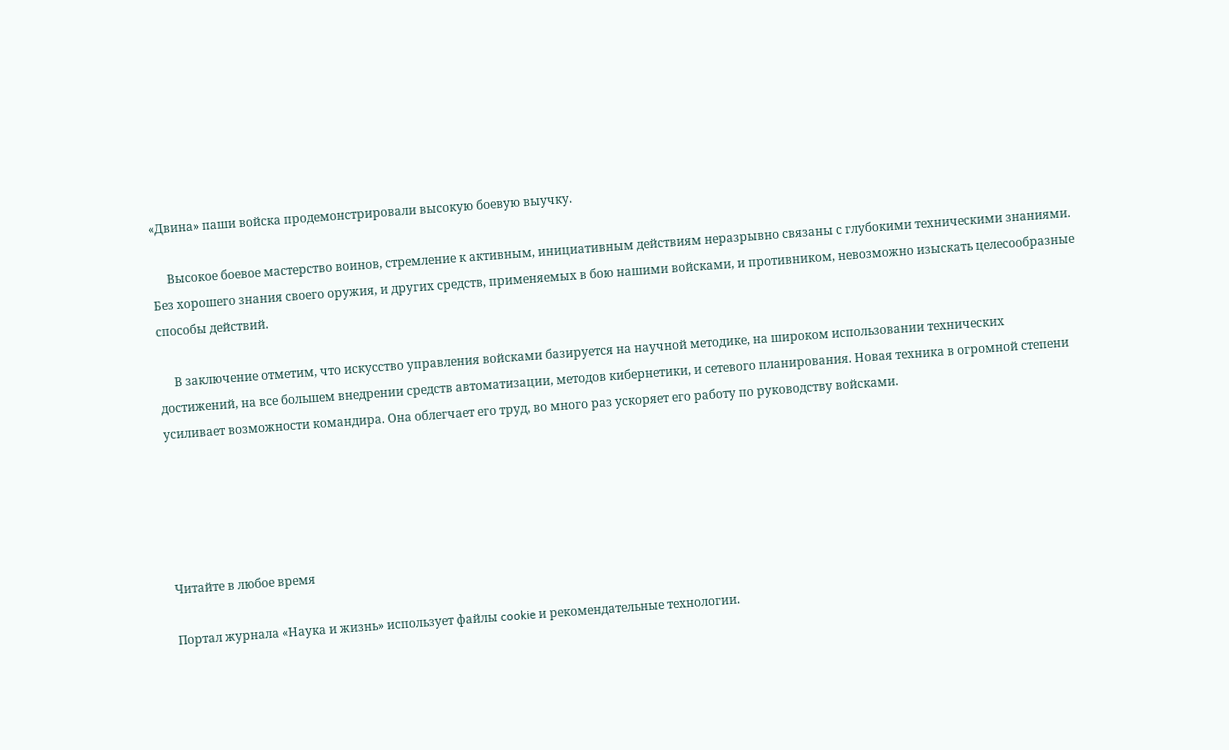«Двина» паши войска продемонстрировали высокую боевую выучку.

     Высокое боевое мастерство воинов, стремление к активным, инициативным действиям неразрывно связаны с глубокими техническими знаниями. Без хорошего знания своего оружия, и других средств, применяемых в бою нашими войсками, и противником, невозможно изыскать целесообразные способы действий.

     В заключение отметим, что искусство управления войсками базируется на научной методике, на широком использовании технических достижений, на все большем внедрении средств автоматизации, методов кибернетики, и сетевого планирования. Новая техника в огромной степени усиливает возможности командира. Она облегчает его труд, во много раз ускоряет его работу по руководству войсками.





Читайте в любое время

Портал журнала «Наука и жизнь» использует файлы cookie и рекомендательные технологии.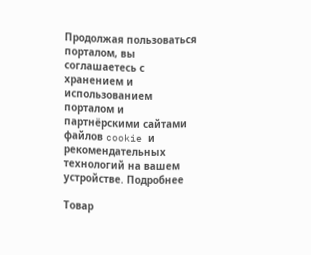Продолжая пользоваться порталом, вы соглашаетесь с хранением и использованием порталом и партнёрскими сайтами файлов cookie и рекомендательных технологий на вашем устройстве. Подробнее

Товар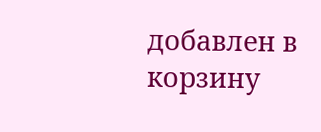добавлен в корзину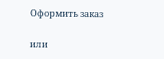Оформить заказ

или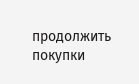продолжить покупки